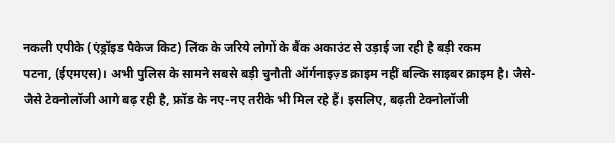नकली एपीके (एंड्रॉइड पैकेज किट) लिंक के जरिये लोगों के बैंक अकाउंट से उड़ाई जा रही है बड़ी रकम
पटना, (ईएमएस)। अभी पुलिस के सामने सबसे बड़ी चुनौती ऑर्गनाइज़्ड क्राइम नहीं बल्कि साइबर क्राइम है। जैसे-जैसे टेक्नोलॉजी आगे बढ़ रही है, फ्रॉड के नए-नए तरीके भी मिल रहे हैं। इसलिए, बढ़ती टेक्नोलॉजी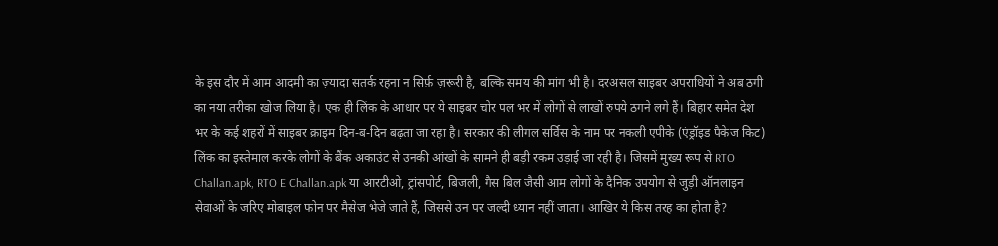के इस दौर में आम आदमी का ज़्यादा सतर्क रहना न सिर्फ़ ज़रूरी है, बल्कि समय की मांग भी है। दरअसल साइबर अपराधियों ने अब ठगी का नया तरीका खोज लिया है। एक ही लिंक के आधार पर ये साइबर चोर पल भर में लोगों से लाखों रुपये ठगने लगे हैं। बिहार समेत देश भर के कई शहरों में साइबर क्राइम दिन-ब-दिन बढ़ता जा रहा है। सरकार की लीगल सर्विस के नाम पर नकली एपीके (एंड्रॉइड पैकेज किट) लिंक का इस्तेमाल करके लोगों के बैंक अकाउंट से उनकी आंखों के सामने ही बड़ी रकम उड़ाई जा रही है। जिसमें मुख्य रूप से RTO Challan.apk, RTO E Challan.apk या आरटीओ, ट्रांसपोर्ट, बिजली, गैस बिल जैसी आम लोगों के दैनिक उपयोग से जुड़ी ऑनलाइन सेवाओं के जरिए मोबाइल फोन पर मैसेज भेजे जाते हैं, जिससे उन पर जल्दी ध्यान नहीं जाता। आखिर ये किस तरह का होता है?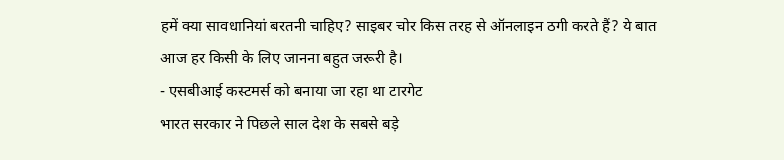हमें क्या सावधानियां बरतनी चाहिए? साइबर चोर किस तरह से ऑनलाइन ठगी करते हैं? ये बात आज हर किसी के लिए जानना बहुत जरूरी है।
- एसबीआई कस्टमर्स को बनाया जा रहा था टारगेट
भारत सरकार ने पिछले साल देश के सबसे बड़े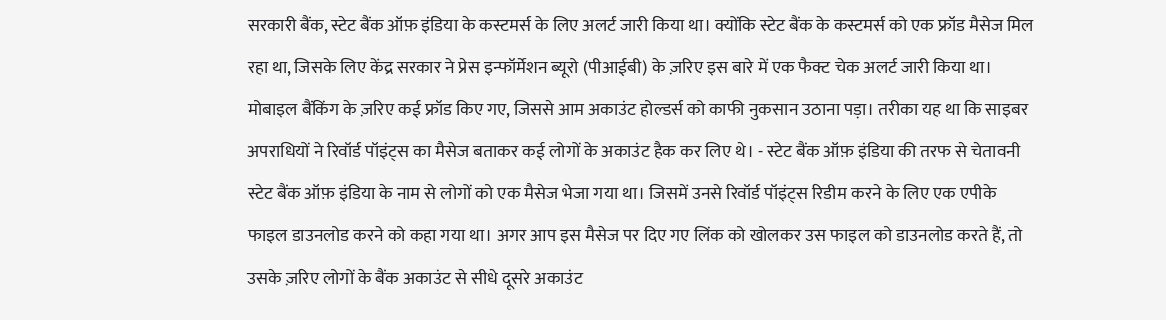सरकारी बैंक, स्टेट बैंक ऑफ़ इंडिया के कस्टमर्स के लिए अलर्ट जारी किया था। क्योंकि स्टेट बैंक के कस्टमर्स को एक फ्रॉड मैसेज मिल रहा था, जिसके लिए केंद्र सरकार ने प्रेस इन्फॉर्मेशन ब्यूरो (पीआईबी) के ज़रिए इस बारे में एक फैक्ट चेक अलर्ट जारी किया था। मोबाइल बैंकिंग के ज़रिए कई फ्रॉड किए गए, जिससे आम अकाउंट होल्डर्स को काफी नुकसान उठाना पड़ा। तरीका यह था कि साइबर अपराधियों ने रिवॉर्ड पॉइंट्स का मैसेज बताकर कई लोगों के अकाउंट हैक कर लिए थे। - स्टेट बैंक ऑफ़ इंडिया की तरफ से चेतावनी
स्टेट बैंक ऑफ़ इंडिया के नाम से लोगों को एक मैसेज भेजा गया था। जिसमें उनसे रिवॉर्ड पॉइंट्स रिडीम करने के लिए एक एपीके फाइल डाउनलोड करने को कहा गया था। अगर आप इस मैसेज पर दिए गए लिंक को खोलकर उस फाइल को डाउनलोड करते हैं, तो उसके ज़रिए लोगों के बैंक अकाउंट से सीधे दूसरे अकाउंट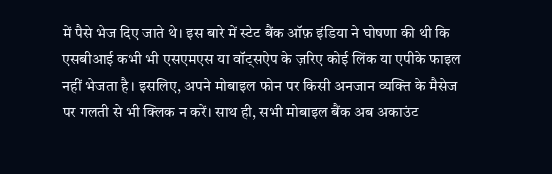में पैसे भेज दिए जाते थे। इस बारे में स्टेट बैंक ऑफ़ इंडिया ने घोषणा की थी कि एसबीआई कभी भी एसएमएस या वॉट्सऐप के ज़रिए कोई लिंक या एपीके फाइल नहीं भेजता है। इसलिए, अपने मोबाइल फोन पर किसी अनजान व्यक्ति के मैसेज पर गलती से भी क्लिक न करें। साथ ही, सभी मोबाइल बैंक अब अकाउंट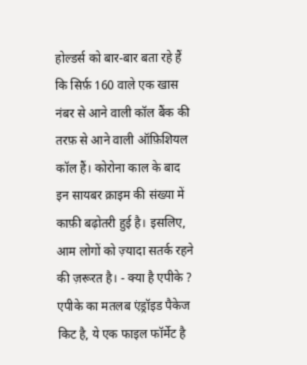होल्डर्स को बार-बार बता रहे हैं कि सिर्फ़ 160 वाले एक खास नंबर से आने वाली कॉल बैंक की तरफ़ से आने वाली ऑफ़िशियल कॉल हैं। कोरोना काल के बाद इन सायबर क्राइम की संख्या में काफ़ी बढ़ोतरी हुई है। इसलिए, आम लोगों को ज़्यादा सतर्क रहने की ज़रूरत है। - क्या है एपीके ?
एपीके का मतलब एंड्रॉइड पैकेज किट है, ये एक फाइल फॉर्मेट है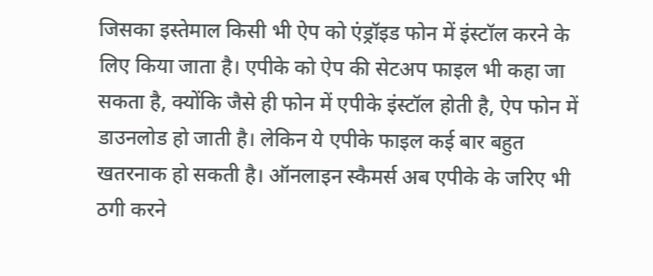जिसका इस्तेमाल किसी भी ऐप को एंड्रॉइड फोन में इंस्टॉल करने के लिए किया जाता है। एपीके को ऐप की सेटअप फाइल भी कहा जा सकता है, क्योंकि जैसे ही फोन में एपीके इंस्टॉल होती है, ऐप फोन में डाउनलोड हो जाती है। लेकिन ये एपीके फाइल कई बार बहुत खतरनाक हो सकती है। ऑनलाइन स्कैमर्स अब एपीके के जरिए भी ठगी करने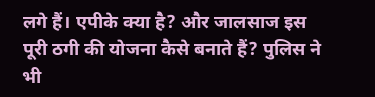लगे हैं। एपीके क्या है? और जालसाज इस पूरी ठगी की योजना कैसे बनाते हैं? पुलिस ने भी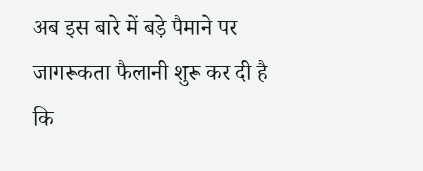अब इस बारे में बड़े पैमाने पर जागरूकता फैलानी शुरू कर दी है कि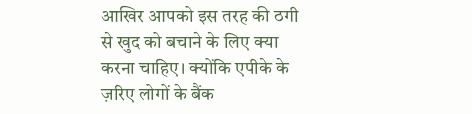आखिर आपको इस तरह की ठगी से खुद को बचाने के लिए क्या करना चाहिए। क्योंकि एपीके के ज़रिए लोगों के बैंक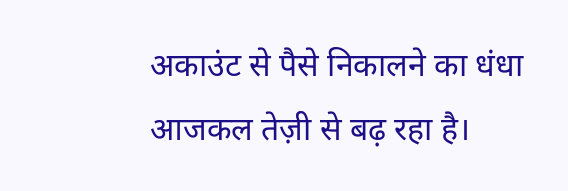अकाउंट से पैसे निकालने का धंधा आजकल तेज़ी से बढ़ रहा है।